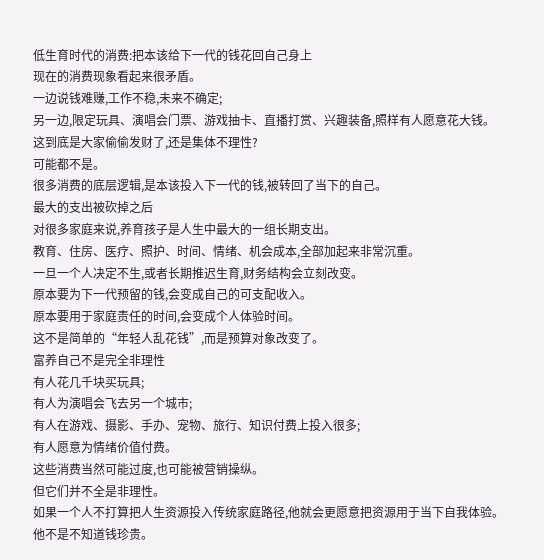低生育时代的消费:把本该给下一代的钱花回自己身上
现在的消费现象看起来很矛盾。
一边说钱难赚,工作不稳,未来不确定;
另一边,限定玩具、演唱会门票、游戏抽卡、直播打赏、兴趣装备,照样有人愿意花大钱。
这到底是大家偷偷发财了,还是集体不理性?
可能都不是。
很多消费的底层逻辑,是本该投入下一代的钱,被转回了当下的自己。
最大的支出被砍掉之后
对很多家庭来说,养育孩子是人生中最大的一组长期支出。
教育、住房、医疗、照护、时间、情绪、机会成本,全部加起来非常沉重。
一旦一个人决定不生,或者长期推迟生育,财务结构会立刻改变。
原本要为下一代预留的钱,会变成自己的可支配收入。
原本要用于家庭责任的时间,会变成个人体验时间。
这不是简单的“年轻人乱花钱”,而是预算对象改变了。
富养自己不是完全非理性
有人花几千块买玩具;
有人为演唱会飞去另一个城市;
有人在游戏、摄影、手办、宠物、旅行、知识付费上投入很多;
有人愿意为情绪价值付费。
这些消费当然可能过度,也可能被营销操纵。
但它们并不全是非理性。
如果一个人不打算把人生资源投入传统家庭路径,他就会更愿意把资源用于当下自我体验。
他不是不知道钱珍贵。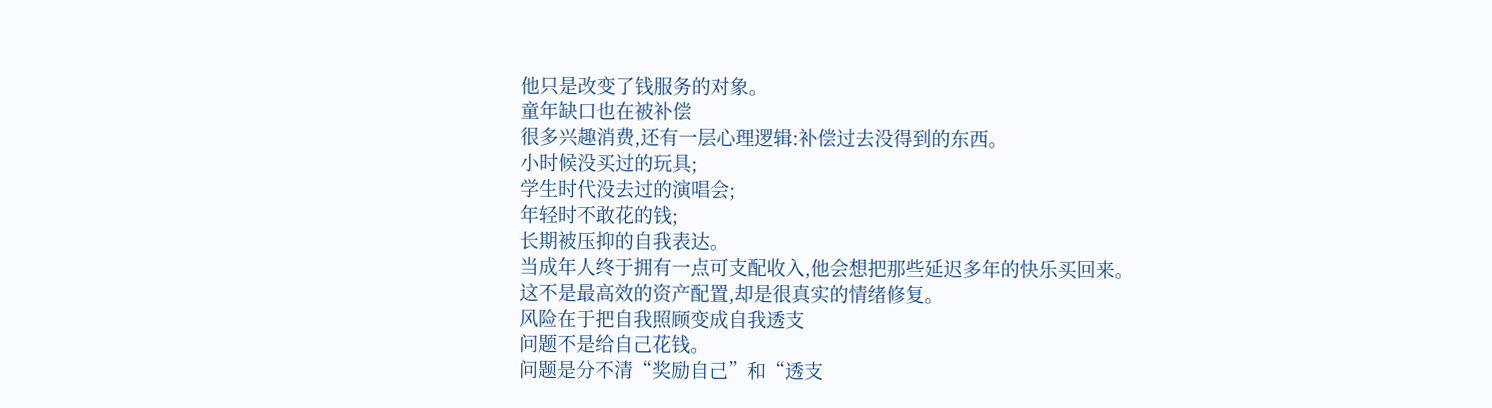他只是改变了钱服务的对象。
童年缺口也在被补偿
很多兴趣消费,还有一层心理逻辑:补偿过去没得到的东西。
小时候没买过的玩具;
学生时代没去过的演唱会;
年轻时不敢花的钱;
长期被压抑的自我表达。
当成年人终于拥有一点可支配收入,他会想把那些延迟多年的快乐买回来。
这不是最高效的资产配置,却是很真实的情绪修复。
风险在于把自我照顾变成自我透支
问题不是给自己花钱。
问题是分不清“奖励自己”和“透支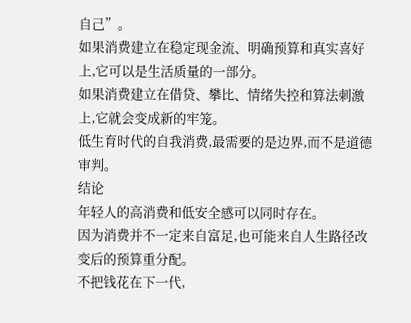自己”。
如果消费建立在稳定现金流、明确预算和真实喜好上,它可以是生活质量的一部分。
如果消费建立在借贷、攀比、情绪失控和算法刺激上,它就会变成新的牢笼。
低生育时代的自我消费,最需要的是边界,而不是道德审判。
结论
年轻人的高消费和低安全感可以同时存在。
因为消费并不一定来自富足,也可能来自人生路径改变后的预算重分配。
不把钱花在下一代,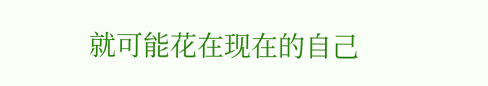就可能花在现在的自己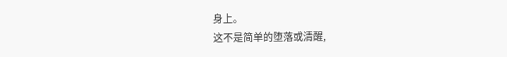身上。
这不是简单的堕落或清醒,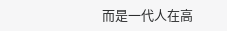而是一代人在高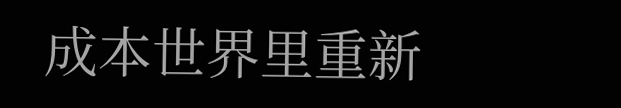成本世界里重新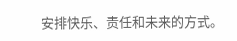安排快乐、责任和未来的方式。